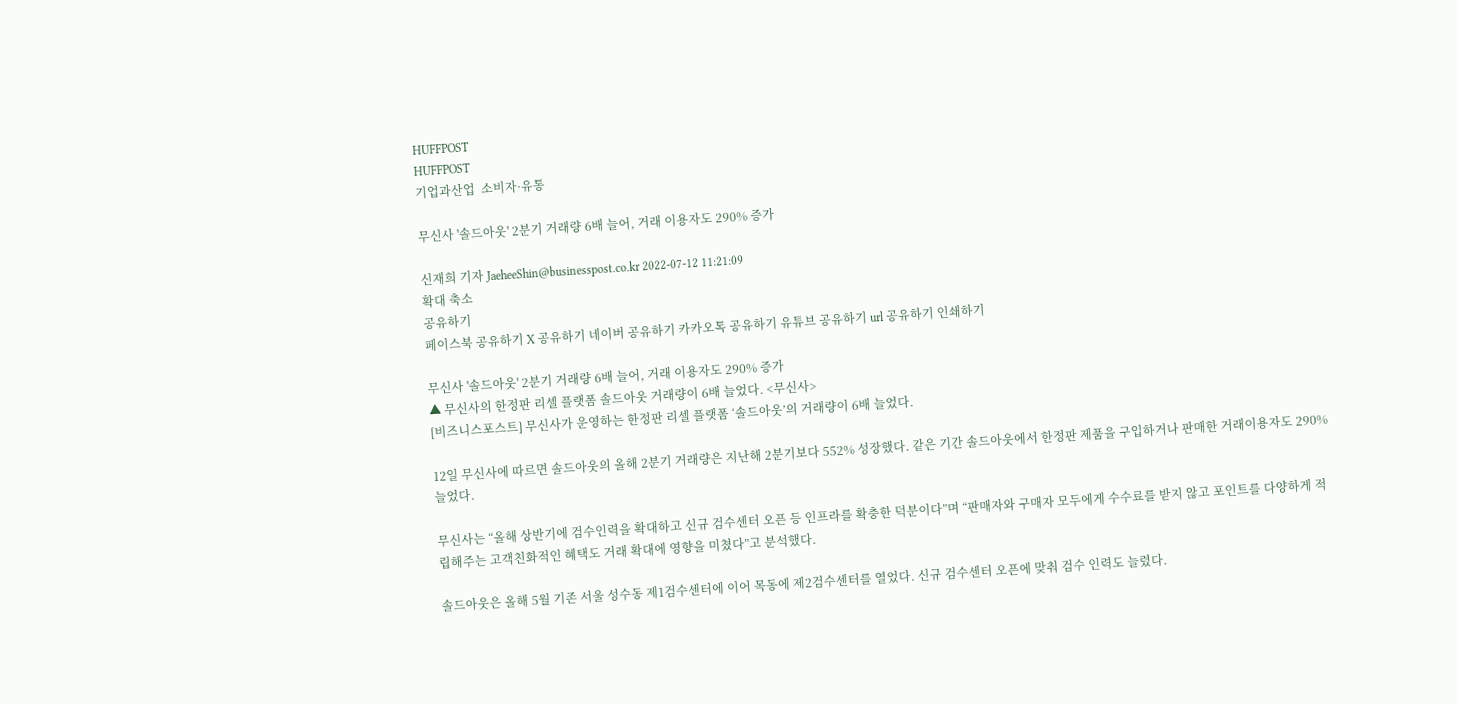HUFFPOST
HUFFPOST
기업과산업  소비자·유통

무신사 '솔드아웃' 2분기 거래량 6배 늘어, 거래 이용자도 290% 증가

신재희 기자 JaeheeShin@businesspost.co.kr 2022-07-12 11:21:09
확대 축소
공유하기
페이스북 공유하기 X 공유하기 네이버 공유하기 카카오톡 공유하기 유튜브 공유하기 url 공유하기 인쇄하기

무신사 '솔드아웃' 2분기 거래량 6배 늘어, 거래 이용자도 290% 증가
▲ 무신사의 한정판 리셀 플랫폼 솔드아웃 거래량이 6배 늘었다. <무신사>
[비즈니스포스트] 무신사가 운영하는 한정판 리셀 플랫폼 ‘솔드아웃’의 거래량이 6배 늘었다.

12일 무신사에 따르면 솔드아웃의 올해 2분기 거래량은 지난해 2분기보다 552% 성장했다. 같은 기간 솔드아웃에서 한정판 제품을 구입하거나 판매한 거래이용자도 290% 늘었다.

무신사는 “올해 상반기에 검수인력을 확대하고 신규 검수센터 오픈 등 인프라를 확충한 덕분이다”며 “판매자와 구매자 모두에게 수수료를 받지 않고 포인트를 다양하게 적립해주는 고객친화적인 혜택도 거래 확대에 영향을 미쳤다”고 분석했다.

솔드아웃은 올해 5월 기존 서울 성수동 제1검수센터에 이어 목동에 제2검수센터를 열었다. 신규 검수센터 오픈에 맞춰 검수 인력도 늘렸다.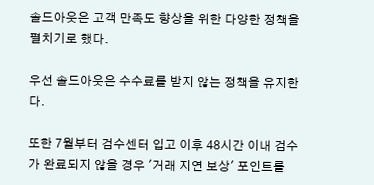솔드아웃은 고객 만족도 향상을 위한 다양한 정책을 펼치기로 했다.

우선 솔드아웃은 수수료를 받지 않는 정책을 유지한다.

또한 7월부터 검수센터 입고 이후 48시간 이내 검수가 완료되지 않을 경우 '거래 지연 보상' 포인트를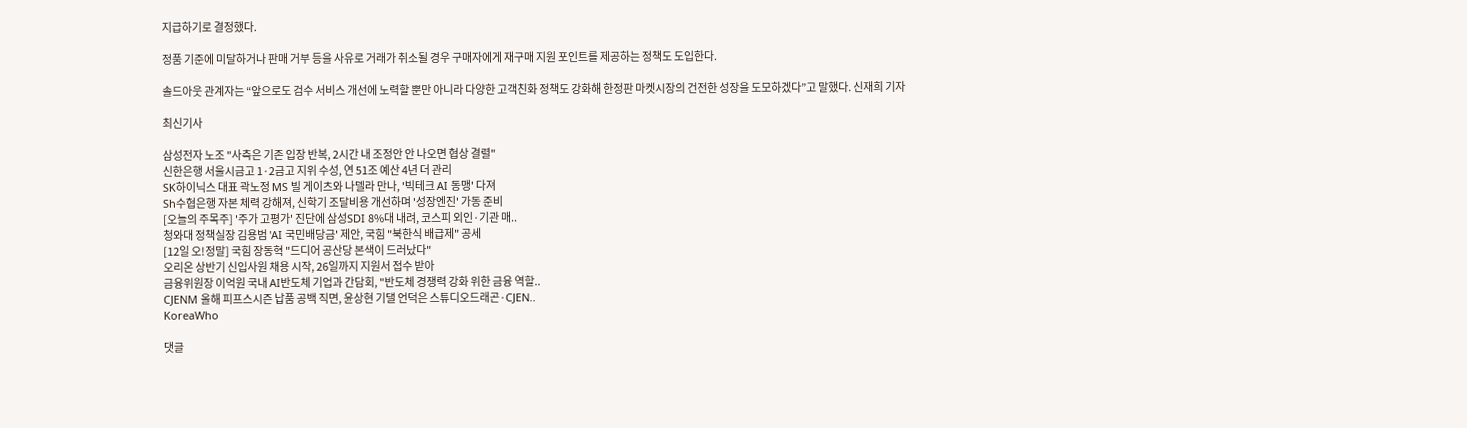지급하기로 결정했다.

정품 기준에 미달하거나 판매 거부 등을 사유로 거래가 취소될 경우 구매자에게 재구매 지원 포인트를 제공하는 정책도 도입한다.

솔드아웃 관계자는 “앞으로도 검수 서비스 개선에 노력할 뿐만 아니라 다양한 고객친화 정책도 강화해 한정판 마켓시장의 건전한 성장을 도모하겠다”고 말했다. 신재희 기자

최신기사

삼성전자 노조 "사측은 기존 입장 반복, 2시간 내 조정안 안 나오면 협상 결렬"
신한은행 서울시금고 1·2금고 지위 수성, 연 51조 예산 4년 더 관리
SK하이닉스 대표 곽노정 MS 빌 게이츠와 나델라 만나, '빅테크 AI 동맹' 다져
Sh수협은행 자본 체력 강해져, 신학기 조달비용 개선하며 '성장엔진' 가동 준비
[오늘의 주목주] '주가 고평가' 진단에 삼성SDI 8%대 내려, 코스피 외인·기관 매..
청와대 정책실장 김용범 'AI 국민배당금' 제안, 국힘 "북한식 배급제" 공세
[12일 오!정말] 국힘 장동혁 "드디어 공산당 본색이 드러났다"
오리온 상반기 신입사원 채용 시작, 26일까지 지원서 접수 받아
금융위원장 이억원 국내 AI반도체 기업과 간담회, "반도체 경쟁력 강화 위한 금융 역할..
CJENM 올해 피프스시즌 납품 공백 직면, 윤상현 기댈 언덕은 스튜디오드래곤·CJEN..
KoreaWho

댓글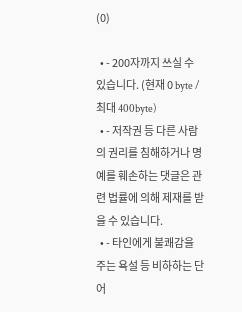(0)

  • - 200자까지 쓰실 수 있습니다. (현재 0 byte / 최대 400byte)
  • - 저작권 등 다른 사람의 권리를 침해하거나 명예를 훼손하는 댓글은 관련 법률에 의해 제재를 받을 수 있습니다.
  • - 타인에게 불쾌감을 주는 욕설 등 비하하는 단어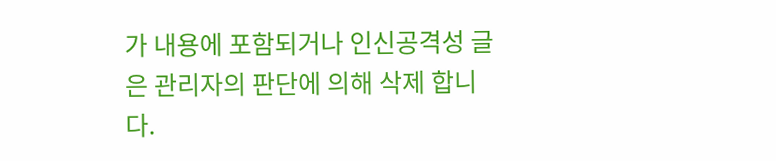가 내용에 포함되거나 인신공격성 글은 관리자의 판단에 의해 삭제 합니다.